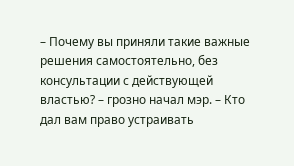– Почему вы приняли такие важные решения самостоятельно, без консультации с действующей властью? – грозно начал мэр. – Кто дал вам право устраивать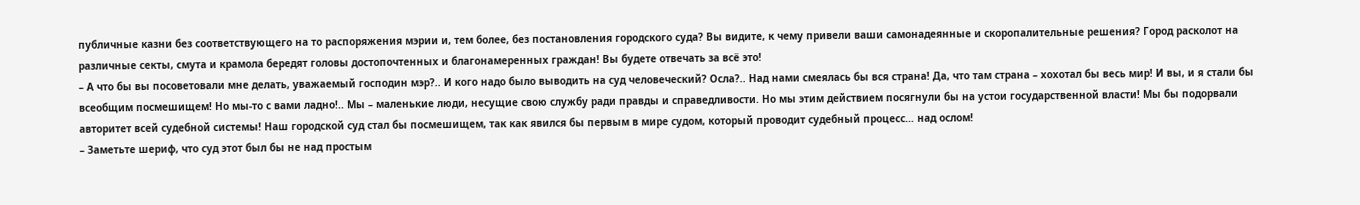публичные казни без соответствующего на то распоряжения мэрии и, тем более, без постановления городского суда? Вы видите, к чему привели ваши самонадеянные и скоропалительные решения? Город расколот на различные секты, смута и крамола бередят головы достопочтенных и благонамеренных граждан! Вы будете отвечать за всё это!
– А что бы вы посоветовали мне делать, уважаемый господин мэр?.. И кого надо было выводить на суд человеческий? Осла?.. Над нами смеялась бы вся страна! Да, что там страна – хохотал бы весь мир! И вы, и я стали бы всеобщим посмешищем! Но мы-то с вами ладно!.. Мы – маленькие люди, несущие свою службу ради правды и справедливости. Но мы этим действием посягнули бы на устои государственной власти! Мы бы подорвали авторитет всей судебной системы! Наш городской суд стал бы посмешищем, так как явился бы первым в мире судом, который проводит судебный процесс… над ослом!
– Заметьте шериф, что суд этот был бы не над простым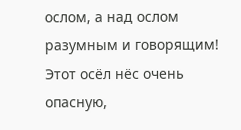ослом, а над ослом разумным и говорящим! Этот осёл нёс очень опасную,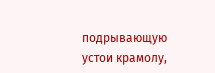подрывающую устои крамолу,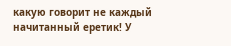какую говорит не каждый начитанный еретик! У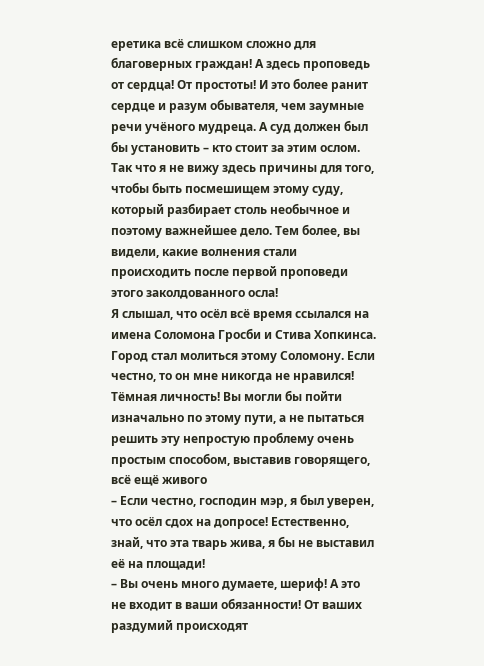еретика всё слишком сложно для благоверных граждан! А здесь проповедь от сердца! От простоты! И это более ранит сердце и разум обывателя, чем заумные речи учёного мудреца. А суд должен был бы установить – кто стоит за этим ослом. Так что я не вижу здесь причины для того, чтобы быть посмешищем этому суду, который разбирает столь необычное и поэтому важнейшее дело. Тем более, вы видели, какие волнения стали происходить после первой проповеди этого заколдованного осла!
Я слышал, что осёл всё время ссылался на имена Соломона Гросби и Стива Хопкинса. Город стал молиться этому Соломону. Если честно, то он мне никогда не нравился! Тёмная личность! Вы могли бы пойти изначально по этому пути, а не пытаться решить эту непростую проблему очень простым способом, выставив говорящего, всё ещё живого
– Если честно, господин мэр, я был уверен, что осёл сдох на допросе! Естественно, знай, что эта тварь жива, я бы не выставил её на площади!
– Вы очень много думаете, шериф! А это не входит в ваши обязанности! От ваших раздумий происходят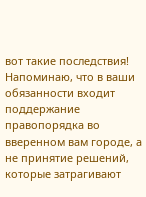вот такие последствия! Напоминаю, что в ваши обязанности входит поддержание правопорядка во вверенном вам городе, а не принятие решений, которые затрагивают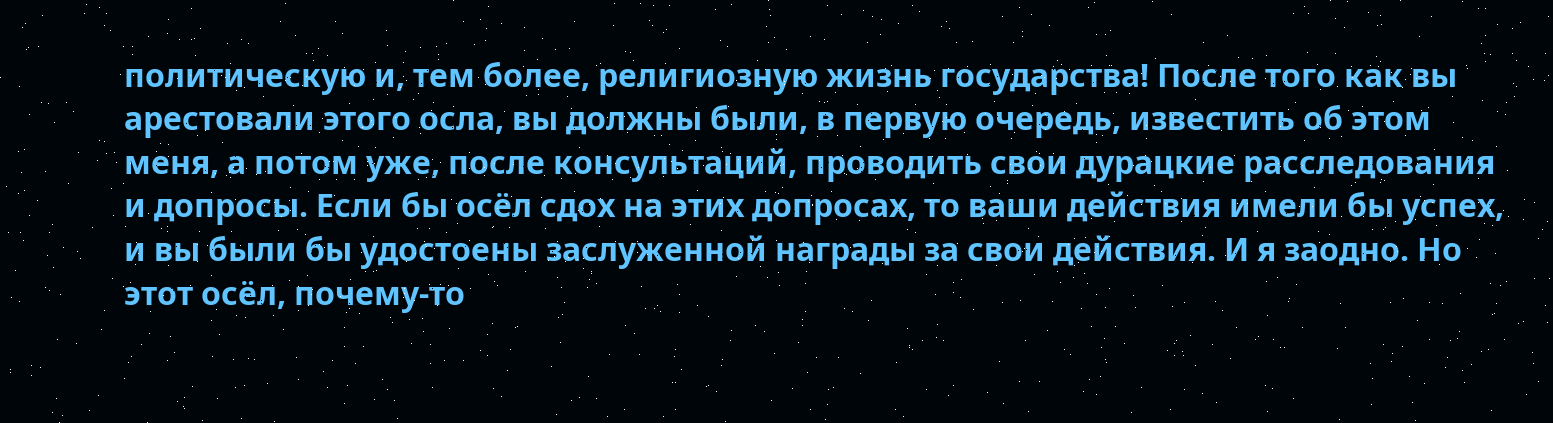политическую и, тем более, религиозную жизнь государства! После того как вы арестовали этого осла, вы должны были, в первую очередь, известить об этом меня, а потом уже, после консультаций, проводить свои дурацкие расследования и допросы. Если бы осёл сдох на этих допросах, то ваши действия имели бы успех, и вы были бы удостоены заслуженной награды за свои действия. И я заодно. Но этот осёл, почему-то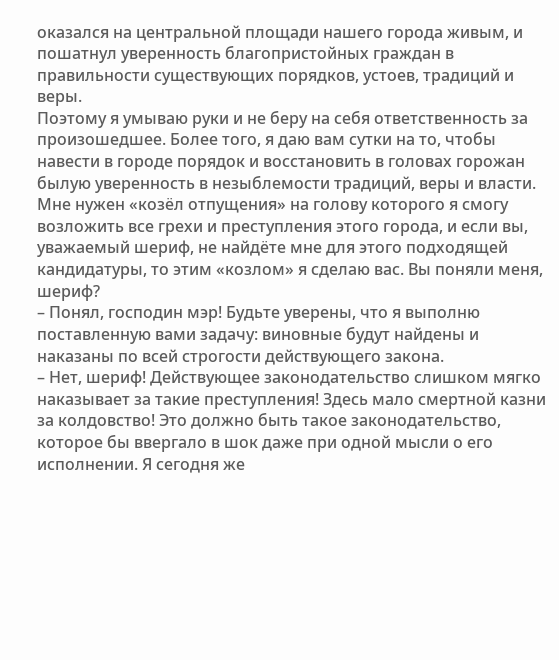оказался на центральной площади нашего города живым, и пошатнул уверенность благопристойных граждан в правильности существующих порядков, устоев, традиций и веры.
Поэтому я умываю руки и не беру на себя ответственность за произошедшее. Более того, я даю вам сутки на то, чтобы навести в городе порядок и восстановить в головах горожан былую уверенность в незыблемости традиций, веры и власти. Мне нужен «козёл отпущения» на голову которого я смогу возложить все грехи и преступления этого города, и если вы, уважаемый шериф, не найдёте мне для этого подходящей кандидатуры, то этим «козлом» я сделаю вас. Вы поняли меня, шериф?
– Понял, господин мэр! Будьте уверены, что я выполню поставленную вами задачу: виновные будут найдены и наказаны по всей строгости действующего закона.
– Нет, шериф! Действующее законодательство слишком мягко наказывает за такие преступления! Здесь мало смертной казни за колдовство! Это должно быть такое законодательство, которое бы ввергало в шок даже при одной мысли о его исполнении. Я сегодня же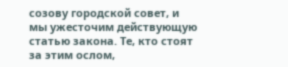созову городской совет, и мы ужесточим действующую статью закона. Те, кто стоят за этим ослом,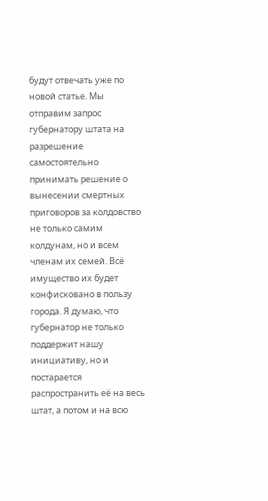будут отвечать уже по новой статье. Мы отправим запрос губернатору штата на разрешение самостоятельно принимать решение о вынесении смертных приговоров за колдовство не только самим колдунам, но и всем членам их семей. Всё имущество их будет конфисковано в пользу города. Я думаю, что губернатор не только поддержит нашу инициативу, но и постарается распространить её на весь штат, а потом и на всю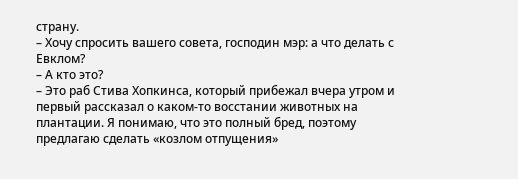страну.
– Хочу спросить вашего совета, господин мэр: а что делать с Евклом?
– А кто это?
– Это раб Стива Хопкинса, который прибежал вчера утром и первый рассказал о каком-то восстании животных на плантации. Я понимаю, что это полный бред, поэтому предлагаю сделать «козлом отпущения»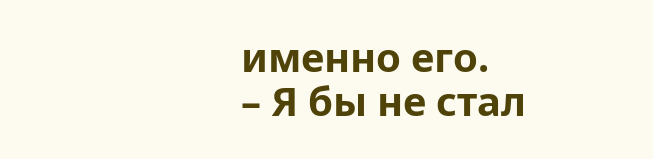именно его.
– Я бы не стал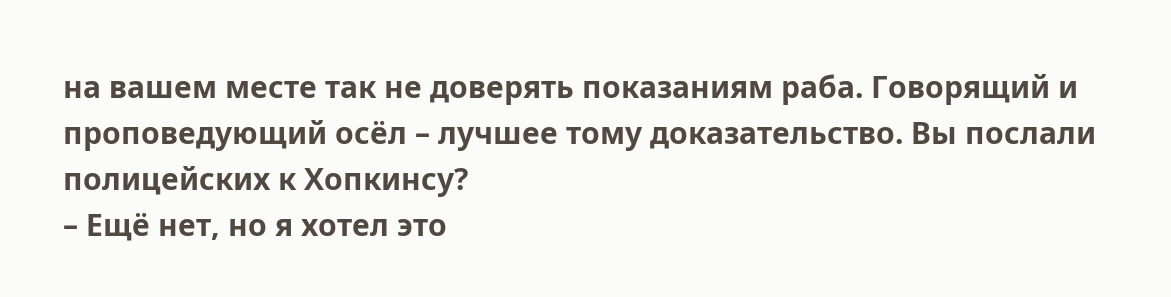на вашем месте так не доверять показаниям раба. Говорящий и проповедующий осёл – лучшее тому доказательство. Вы послали полицейских к Хопкинсу?
– Ещё нет, но я хотел это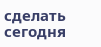сделать сегодня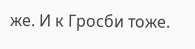же. И к Гросби тоже.